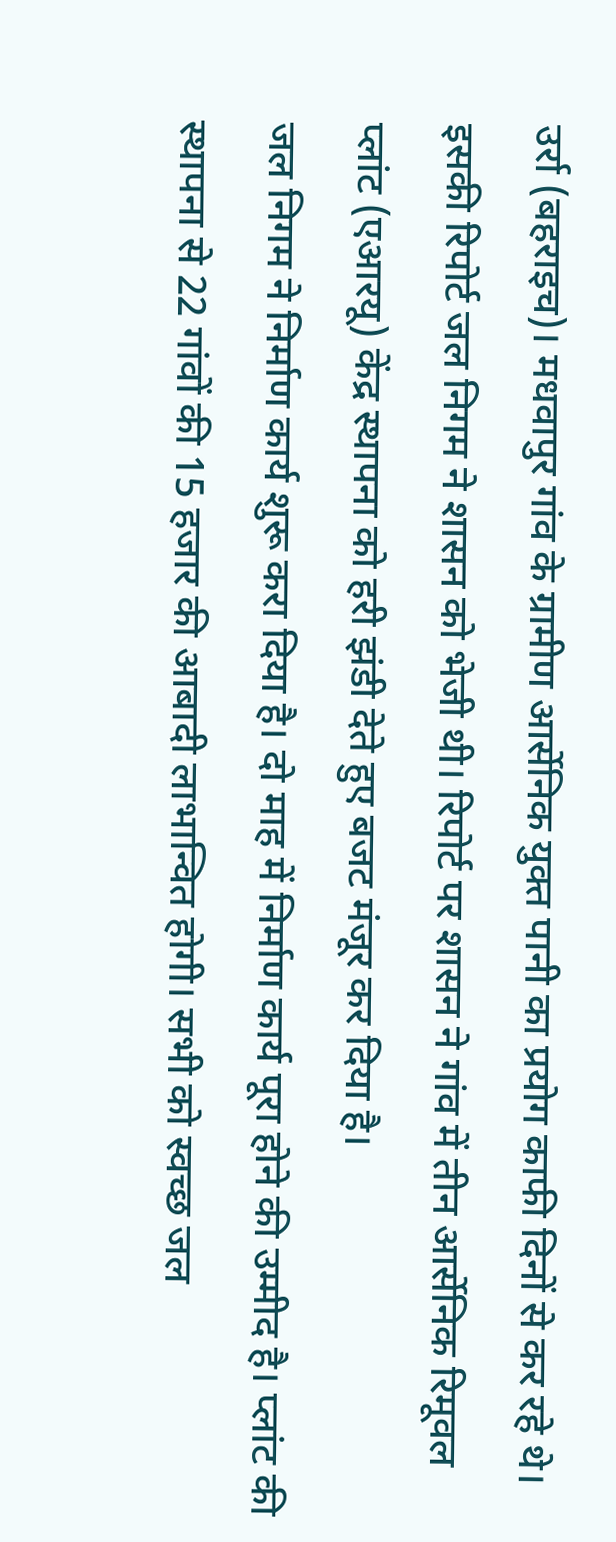उर्रा (बहराइच)। मधवापुर गांव के ग्रामीण आर्सेनिक युक्त पानी का प्रयोग काफी दिनों से कर रहे थे। इसकी रिपोर्ट जल निगम ने शासन को भेजी थी। रिपोर्ट पर शासन ने गांव में तीन आर्सेनिक रिमूवल प्लांट (एआरयू) केंद्र स्थापना को हरी झंडी देते हुए बजट मंजूर कर दिया है।
जल निगम ने निर्माण कार्य शुरू करा दिया है। दो माह में निर्माण कार्य पूरा होने की उम्मीद है। प्लांट की स्थापना से 22 गांवों की 15 हजार की आबादी लाभान्वित होगी। सभी को स्वच्छ जल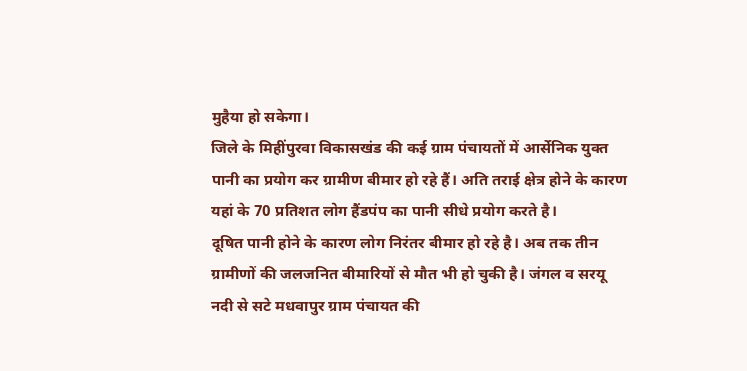मुहैया हो सकेगा।
जिले के मिहींपुरवा विकासखंड की कई ग्राम पंचायतों में आर्सेनिक युक्त पानी का प्रयोग कर ग्रामीण बीमार हो रहे हैं। अति तराई क्षेत्र होने के कारण यहां के 70 प्रतिशत लोग हैंडपंप का पानी सीधे प्रयोग करते है।
दूषित पानी होने के कारण लोग निरंतर बीमार हो रहे है। अब तक तीन ग्रामीणों की जलजनित बीमारियों से मौत भी हो चुकी है। जंगल व सरयू नदी से सटे मधवापुर ग्राम पंचायत की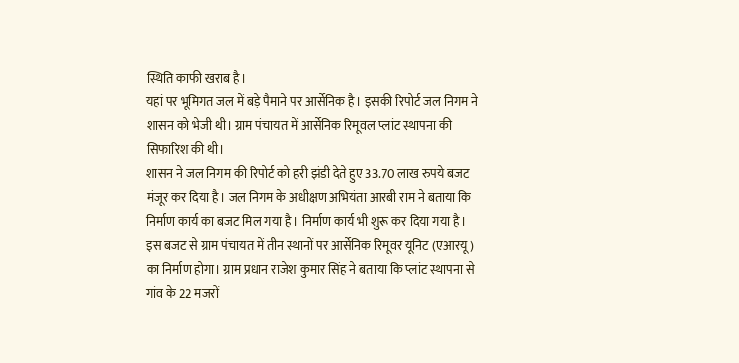स्थिति काफी खराब है।
यहां पर भूमिगत जल में बड़े पैमाने पर आर्सेनिक है। इसकी रिपोर्ट जल निगम ने शासन को भेजी थी। ग्राम पंचायत में आर्सेनिक रिमूवल प्लांट स्थापना की सिफारिश की थी।
शासन ने जल निगम की रिपोर्ट को हरी झंडी देते हुए 33.70 लाख रुपये बजट मंजूर कर दिया है। जल निगम के अधीक्षण अभियंता आरबी राम ने बताया कि निर्माण कार्य का बजट मिल गया है। निर्माण कार्य भी शुरू कर दिया गया है।
इस बजट से ग्राम पंचायत में तीन स्थानों पर आर्सेनिक रिमूवर यूनिट (एआरयू) का निर्माण होगा। ग्राम प्रधान राजेश कुमार सिंह ने बताया कि प्लांट स्थापना से गांव के 22 मजरों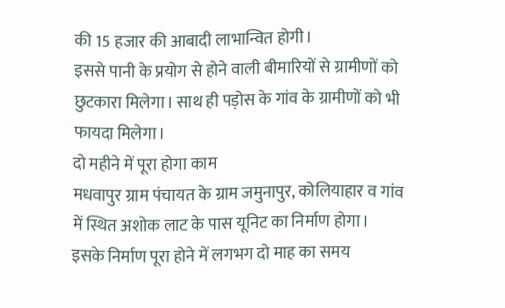की 15 हजार की आबादी लाभान्वित होगी।
इससे पानी के प्रयोग से होने वाली बीमारियों से ग्रामीणों को छुटकारा मिलेगा। साथ ही पड़ोस के गांव के ग्रामीणों को भी फायदा मिलेगा।
दो महीने में पूरा होगा काम
मधवापुर ग्राम पंचायत के ग्राम जमुनापुर, कोलियाहार व गांव में स्थित अशोक लाट के पास यूनिट का निर्माण होगा। इसके निर्माण पूरा होने में लगभग दो माह का समय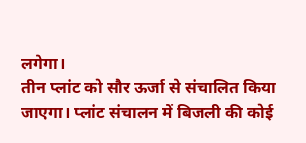लगेगा।
तीन प्लांट को सौर ऊर्जा से संचालित किया जाएगा। प्लांट संचालन में बिजली की कोई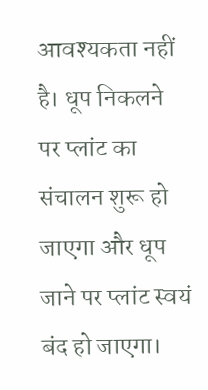आवश्यकता नहीं है। धूप निकलने पर प्लांट का संचालन शुरू हो जाएगा और धूप जाने पर प्लांट स्वयं बंद हो जाएगा।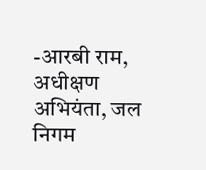-आरबी राम, अधीक्षण अभियंता, जल निगम